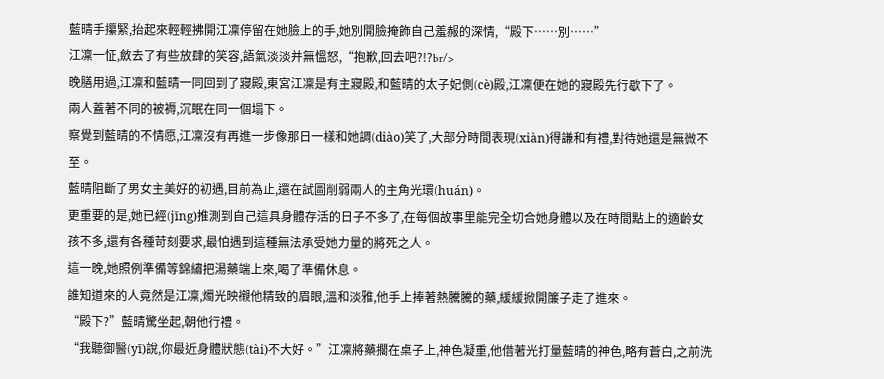藍晴手攥緊,抬起來輕輕拂開江凜停留在她臉上的手,她別開臉掩飾自己羞赧的深情,“殿下……別……”
江凜一怔,斂去了有些放肆的笑容,語氣淡淡并無慍怒,“抱歉,回去吧?!?br/>
晚膳用過,江凜和藍晴一同回到了寢殿,東宮江凜是有主寢殿,和藍晴的太子妃側(cè)殿,江凜便在她的寢殿先行歇下了。
兩人蓋著不同的被褥,沉眠在同一個塌下。
察覺到藍晴的不情愿,江凜沒有再進一步像那日一樣和她調(diào)笑了,大部分時間表現(xiàn)得謙和有禮,對待她還是無微不至。
藍晴阻斷了男女主美好的初遇,目前為止,還在試圖削弱兩人的主角光環(huán)。
更重要的是,她已經(jīng)推測到自己這具身體存活的日子不多了,在每個故事里能完全切合她身體以及在時間點上的適齡女孩不多,還有各種苛刻要求,最怕遇到這種無法承受她力量的將死之人。
這一晚,她照例準備等錦繡把湯藥端上來,喝了準備休息。
誰知道來的人竟然是江凜,燭光映襯他精致的眉眼,溫和淡雅,他手上捧著熱騰騰的藥,緩緩掀開簾子走了進來。
“殿下?”藍晴驚坐起,朝他行禮。
“我聽御醫(yī)說,你最近身體狀態(tài)不大好。”江凜將藥擱在桌子上,神色凝重,他借著光打量藍晴的神色,略有蒼白,之前洗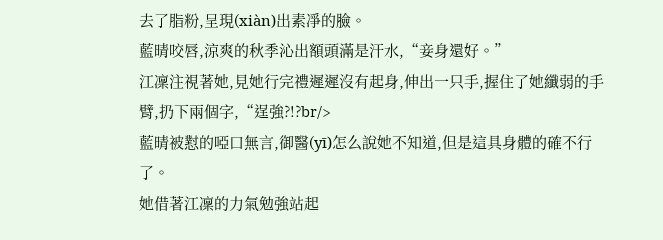去了脂粉,呈現(xiàn)出素凈的臉。
藍晴咬唇,涼爽的秋季沁出額頭滿是汗水,“妾身還好。”
江凜注視著她,見她行完禮遲遲沒有起身,伸出一只手,握住了她纖弱的手臂,扔下兩個字,“逞強?!?br/>
藍晴被懟的啞口無言,御醫(yī)怎么說她不知道,但是這具身體的確不行了。
她借著江凜的力氣勉強站起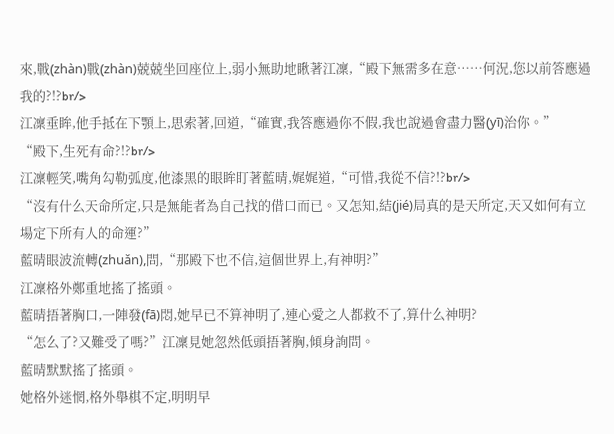來,戰(zhàn)戰(zhàn)兢兢坐回座位上,弱小無助地瞅著江凜,“殿下無需多在意……何況,您以前答應過我的?!?br/>
江凜垂眸,他手抵在下顎上,思索著,回道,“確實,我答應過你不假,我也說過會盡力醫(yī)治你。”
“殿下,生死有命?!?br/>
江凜輕笑,嘴角勾勒弧度,他漆黑的眼眸盯著藍晴,娓娓道,“可惜,我從不信?!?br/>
“沒有什么天命所定,只是無能者為自己找的借口而已。又怎知,結(jié)局真的是天所定,天又如何有立場定下所有人的命運?”
藍晴眼波流轉(zhuǎn),問,“那殿下也不信,這個世界上,有神明?”
江凜格外鄭重地搖了搖頭。
藍晴捂著胸口,一陣發(fā)悶,她早已不算神明了,連心愛之人都救不了,算什么神明?
“怎么了?又難受了嗎?”江凜見她忽然低頭捂著胸,傾身詢問。
藍晴默默搖了搖頭。
她格外迷惘,格外舉棋不定,明明早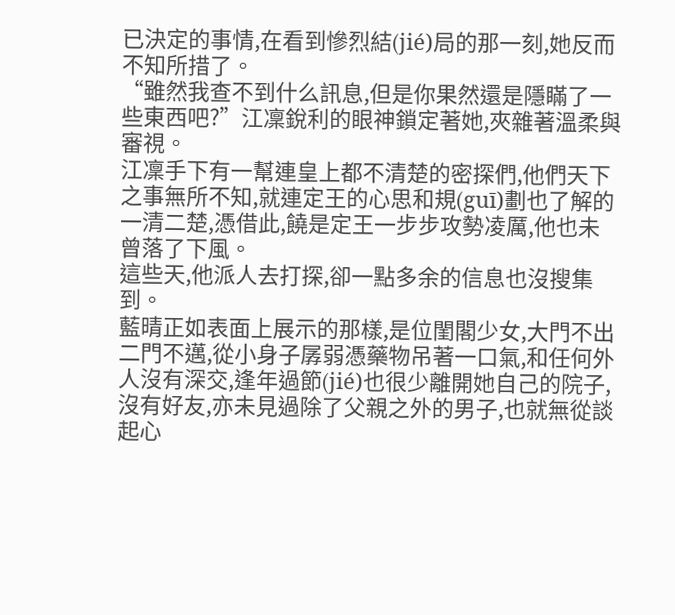已決定的事情,在看到慘烈結(jié)局的那一刻,她反而不知所措了。
“雖然我查不到什么訊息,但是你果然還是隱瞞了一些東西吧?”江凜銳利的眼神鎖定著她,夾雜著溫柔與審視。
江凜手下有一幫連皇上都不清楚的密探們,他們天下之事無所不知,就連定王的心思和規(guī)劃也了解的一清二楚,憑借此,饒是定王一步步攻勢凌厲,他也未曾落了下風。
這些天,他派人去打探,卻一點多余的信息也沒搜集到。
藍晴正如表面上展示的那樣,是位閨閣少女,大門不出二門不邁,從小身子孱弱憑藥物吊著一口氣,和任何外人沒有深交,逢年過節(jié)也很少離開她自己的院子,沒有好友,亦未見過除了父親之外的男子,也就無從談起心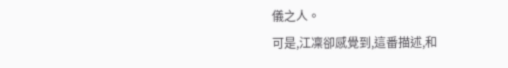儀之人。
可是,江凜卻感覺到,這番描述,和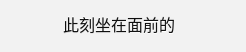此刻坐在面前的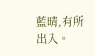藍晴,有所出入。